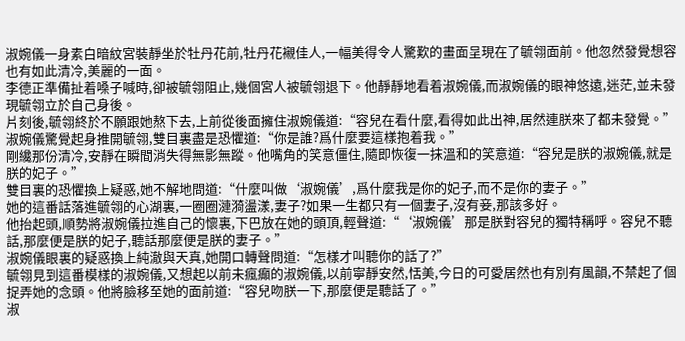淑婉儀一身素白暗紋宮裝靜坐於牡丹花前,牡丹花襯佳人,一幅美得令人驚歎的畫面呈現在了毓翎面前。他忽然發覺想容也有如此清冷,美麗的一面。
李德正準備扯着嗓子喊時,卻被毓翎阻止,幾個宮人被毓翎退下。他靜靜地看着淑婉儀,而淑婉儀的眼神悠遠,迷茫,並未發現毓翎立於自己身後。
片刻後,毓翎終於不願跟她熬下去,上前從後面擁住淑婉儀道:“容兒在看什麼,看得如此出神,居然連朕來了都未發覺。”
淑婉儀驚覺起身推開毓翎,雙目裏盡是恐懼道:“你是誰?爲什麼要這樣抱着我。”
剛纔那份清冷,安靜在瞬間消失得無影無蹤。他嘴角的笑意僵住,隨即恢復一抹溫和的笑意道:“容兒是朕的淑婉儀,就是朕的妃子。”
雙目裏的恐懼換上疑惑,她不解地問道:“什麼叫做‘淑婉儀’,爲什麼我是你的妃子,而不是你的妻子。”
她的這番話落進毓翎的心湖裏,一圈圈漣漪盪漾,妻子?如果一生都只有一個妻子,沒有妾,那該多好。
他抬起頭,順勢將淑婉儀拉進自己的懷裏,下巴放在她的頭頂,輕聲道:“‘淑婉儀’那是朕對容兒的獨特稱呼。容兒不聽話,那麼便是朕的妃子,聽話那麼便是朕的妻子。”
淑婉儀眼裏的疑惑換上純澈與天真,她開口轉聲問道:“怎樣才叫聽你的話了?”
毓翎見到這番模樣的淑婉儀,又想起以前未瘋癲的淑婉儀,以前寧靜安然,恬美,今日的可愛居然也有別有風韻,不禁起了個捉弄她的念頭。他將臉移至她的面前道:“容兒吻朕一下,那麼便是聽話了。”
淑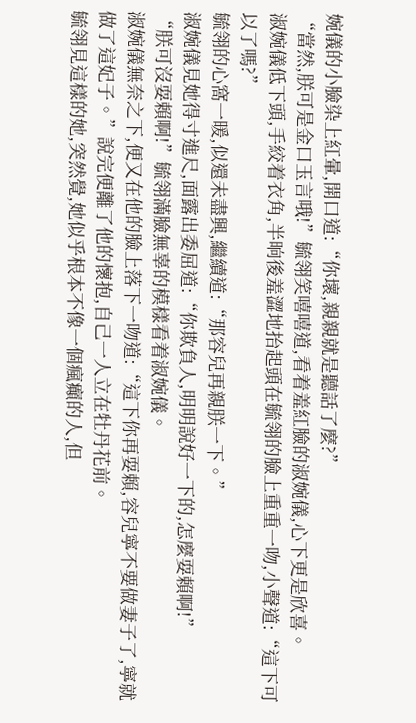婉儀的小臉染上紅暈,開口道:“你壞,親親就是聽話了麼?”
“當然,朕可是金口玉言哦!”毓翎笑嘻嘻道,看着羞紅臉的淑婉儀,心下更是欣喜。
淑婉儀低下頭,手絞着衣角,半晌後羞澀地抬起頭在毓翎的臉上重重一吻,小聲道:“這下可以了嗎?”
毓翎的心窩一暖,似還未盡興,繼續道:“那容兒再親朕一下。”
淑婉儀見她得寸進尺,面露出委屈道:“你欺負人,明明說好一下的,怎麼耍賴啊!”
“朕可沒耍賴啊!”毓翎滿臉無辜的模樣看着淑婉儀。
淑婉儀無奈之下,便又在他的臉上落下一吻道:“這下你再耍賴,容兒寧不要做妻子了,寧就做了這妃子。”說完便離了他的懷抱,自己一人立在牡丹花前。
毓翎見這樣的她,突然覺,她似乎根本不像一個瘋癲的人,但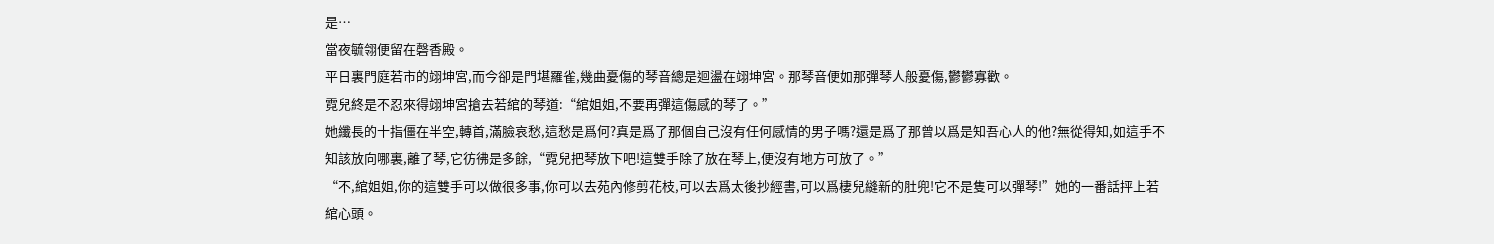是…
當夜毓翎便留在磬香殿。
平日裏門庭若市的翊坤宮,而今卻是門堪羅雀,幾曲憂傷的琴音總是迴盪在翊坤宮。那琴音便如那彈琴人般憂傷,鬱鬱寡歡。
霓兒終是不忍來得翊坤宮搶去若綰的琴道:“綰姐姐,不要再彈這傷感的琴了。”
她纖長的十指僵在半空,轉首,滿臉哀愁,這愁是爲何?真是爲了那個自己沒有任何感情的男子嗎?還是爲了那曾以爲是知吾心人的他?無從得知,如這手不知該放向哪裏,離了琴,它彷彿是多餘,“霓兒把琴放下吧!這雙手除了放在琴上,便沒有地方可放了。”
“不,綰姐姐,你的這雙手可以做很多事,你可以去苑內修剪花枝,可以去爲太後抄經書,可以爲棲兒縫新的肚兜!它不是隻可以彈琴!”她的一番話抨上若綰心頭。